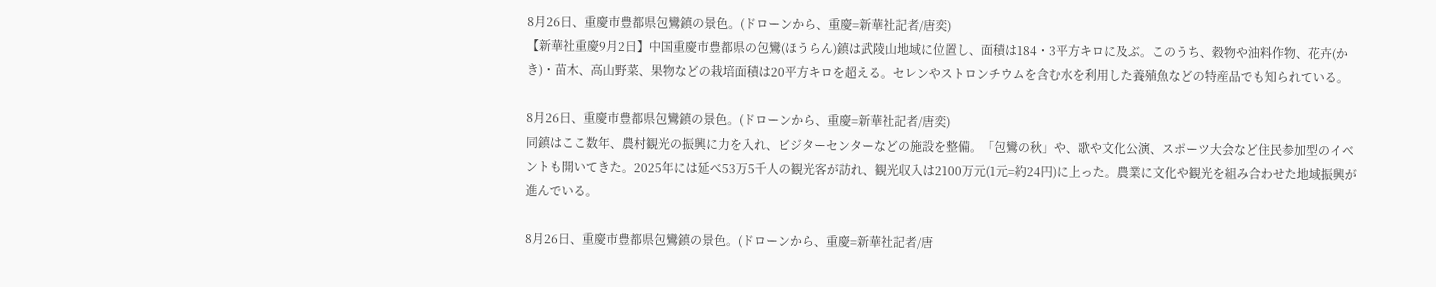8月26日、重慶市豊都県包鸞鎮の景色。(ドローンから、重慶=新華社記者/唐奕)
【新華社重慶9月2日】中国重慶市豊都県の包鸞(ほうらん)鎮は武陵山地域に位置し、面積は184・3平方キロに及ぶ。このうち、穀物や油料作物、花卉(かき)・苗木、高山野菜、果物などの栽培面積は20平方キロを超える。セレンやストロンチウムを含む水を利用した養殖魚などの特産品でも知られている。

8月26日、重慶市豊都県包鸞鎮の景色。(ドローンから、重慶=新華社記者/唐奕)
同鎮はここ数年、農村観光の振興に力を入れ、ビジターセンターなどの施設を整備。「包鸞の秋」や、歌や文化公演、スポーツ大会など住民参加型のイベントも開いてきた。2025年には延べ53万5千人の観光客が訪れ、観光収入は2100万元(1元=約24円)に上った。農業に文化や観光を組み合わせた地域振興が進んでいる。

8月26日、重慶市豊都県包鸞鎮の景色。(ドローンから、重慶=新華社記者/唐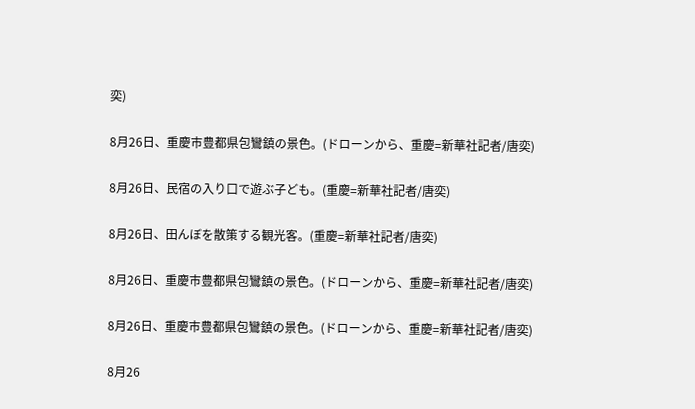奕)

8月26日、重慶市豊都県包鸞鎮の景色。(ドローンから、重慶=新華社記者/唐奕)

8月26日、民宿の入り口で遊ぶ子ども。(重慶=新華社記者/唐奕)

8月26日、田んぼを散策する観光客。(重慶=新華社記者/唐奕)

8月26日、重慶市豊都県包鸞鎮の景色。(ドローンから、重慶=新華社記者/唐奕)

8月26日、重慶市豊都県包鸞鎮の景色。(ドローンから、重慶=新華社記者/唐奕)

8月26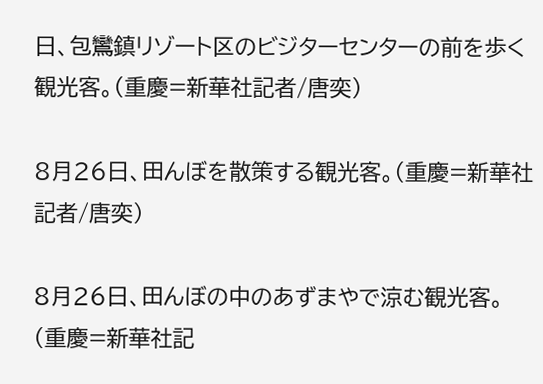日、包鸞鎮リゾート区のビジターセンターの前を歩く観光客。(重慶=新華社記者/唐奕)

8月26日、田んぼを散策する観光客。(重慶=新華社記者/唐奕)

8月26日、田んぼの中のあずまやで涼む観光客。(重慶=新華社記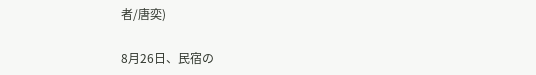者/唐奕)

8月26日、民宿の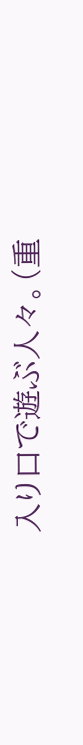入り口で遊ぶ人々。(重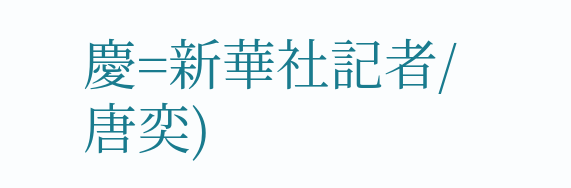慶=新華社記者/唐奕)